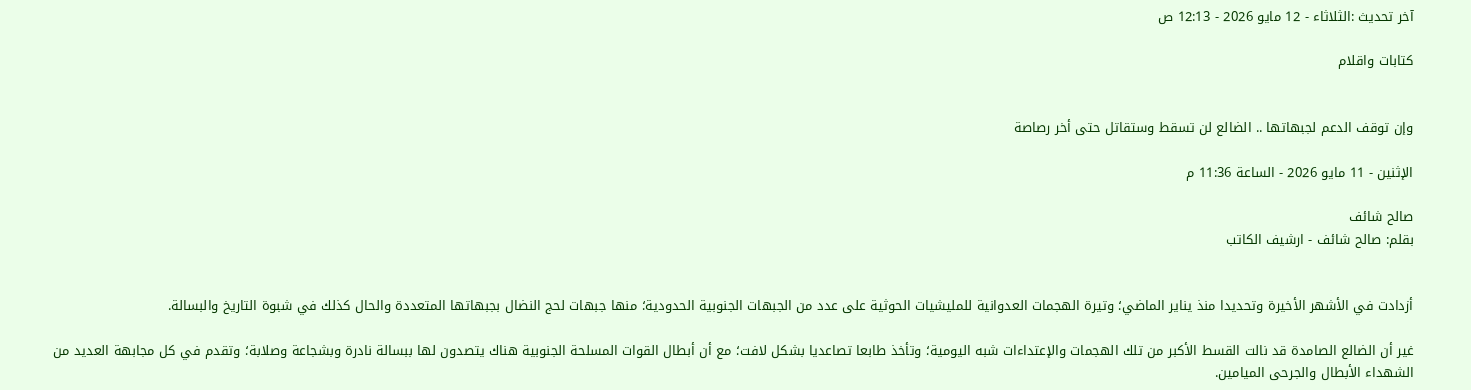آخر تحديث :الثلاثاء - 12 مايو 2026 - 12:13 ص

كتابات واقلام


وإن توقف الدعم لجبهاتها .. الضالع لن تسقط وستقاتل حتى أخر رصاصة

الإثنين - 11 مايو 2026 - الساعة 11:36 م

صالح شائف
بقلم: صالح شائف - ارشيف الكاتب


أزدادت في الأشهر الأخيرة وتحديدا منذ يناير الماضي؛ وتيرة الهجمات العدوانية للمليشيات الحوثية على عدد من الجبهات الجنوبية الحدودية؛ منها جبهات لحج النضال بجبهاتها المتعددة والحال كذلك في شبوة التاريخ والبسالة.

غير أن الضالع الصامدة قد نالت القسط الأكبر من تلك الهجمات والإعتداءات شبه اليومية؛ وتأخذ طابعا تصاعديا بشكل لافت؛ مع أن أبطال القوات المسلحة الجنوبية هناك يتصدون لها ببسالة نادرة وبشجاعة وصلابة؛ وتقدم في كل مجابهة العديد من الشهداء الأبطال والجرحى الميامين.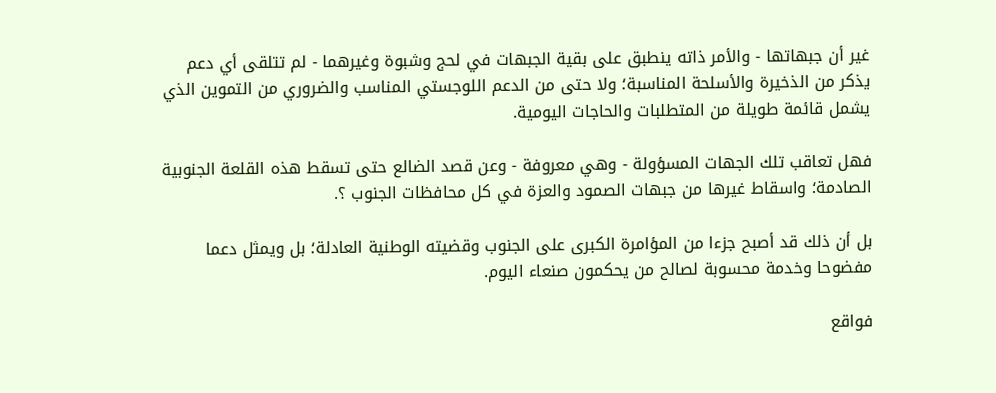غير أن جبهاتها - والأمر ذاته ينطبق على بقية الجبهات في لحج وشبوة وغيرهما - لم تتلقى أي دعم يذكر من الذخيرة والأسلحة المناسبة؛ ولا حتى من الدعم اللوجستي المناسب والضروري من التموين الذي يشمل قائمة طويلة من المتطلبات والحاجات اليومية.

فهل تعاقب تلك الجهات المسؤولة - وهي معروفة - وعن قصد الضالع حتى تسقط هذه القلعة الجنوبية الصادمة؛ واسقاط غيرها من جبهات الصمود والعزة في كل محافظات الجنوب ؟.

بل أن ذلك قد أصبح جزءا من المؤامرة الكبرى على الجنوب وقضيته الوطنية العادلة؛ بل ويمثل دعما مفضوحا وخدمة محسوبة لصالح من يحكمون صنعاء اليوم.

فواقع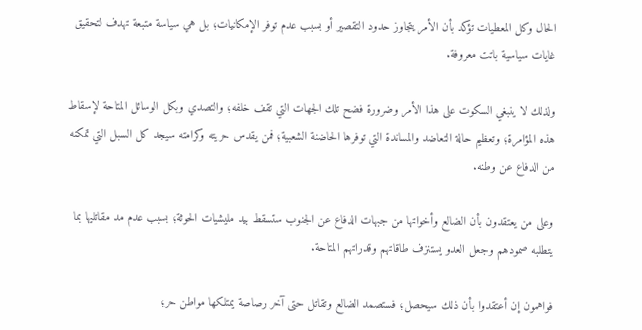الحال وكل المعطيات تؤكد بأن الأمر يتجاوز حدود التقصير أو بسبب عدم توفر الإمكانيات؛ بل هي سياسة متبعة تهدف لتحقيق غايات سياسية باتت معروفة.

ولذلك لا ينبغي السكوت على هذا الأمر وضرورة فضح تلك الجهات التي تقف خلفه؛ والتصدي وبكل الوسائل المتاحة لإسقاط هذه المؤامرة؛ وتعظيم حالة التعاضد والمساندة التي توفرها الحاضنة الشعبية؛ فمن يقدس حريته وكرامته سيجد كل السبل التي تمكنه من الدفاع عن وطنه.

وعلى من يعتقدون بأن الضالع وأخواتها من جبهات الدفاع عن الجنوب ستسقط بيد مليشيات الحوثة؛ بسبب عدم مد مقاتليها بما يتطلبه صمودهم وجعل العدو يستنزف طاقاتهم وقدراتهم المتاحة.

فواهمون إن أعتقدوا بأن ذلك سيحصل؛ فستصمد الضالع وتقاتل حتى آخر رصاصة يمتلكها مواطن حر؛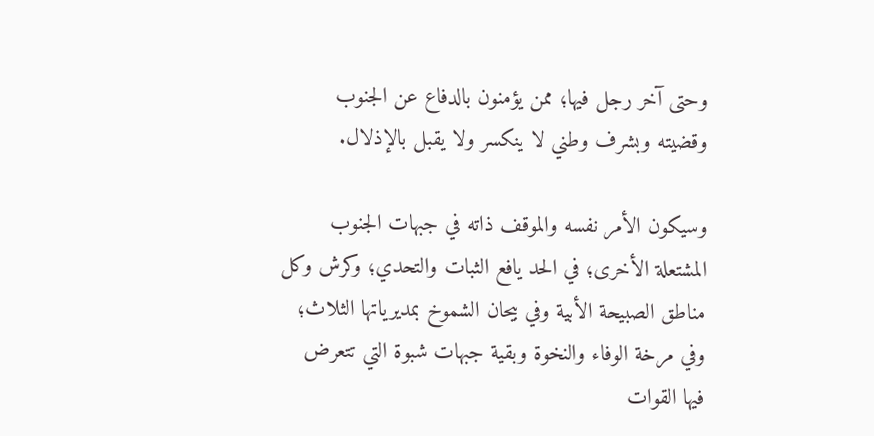وحتى آخر رجل فيها؛ ممن يؤمنون بالدفاع عن الجنوب وقضيته وبشرف وطني لا ينكسر ولا يقبل بالإذلال.

وسيكون الأمر نفسه والموقف ذاته في جبهات الجنوب المشتعلة الأخرى؛ في الحد يافع الثبات والتحدي؛ وكرش وكل مناطق الصبيحة الأبية وفي بيحان الشموخ بمديرياتها الثلاث؛ وفي مرخة الوفاء والنخوة وبقية جبهات شبوة التي تتعرض فيها القوات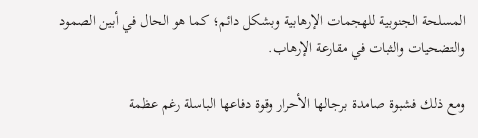المسلحة الجنوبية للهجمات الإرهابية وبشكل دائم؛ كما هو الحال في أبين الصمود والتضحيات والثبات في مقارعة الإرهاب.

ومع ذلك فشبوة صامدة برجالها الأحرار وقوة دفاعها الباسلة رغم عظمة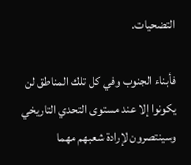التضحيات.

فأبناء الجنوب وفي كل تلك المناطق لن يكونوا إلا عند مستوى التحدي التاريخي وسينتصرون لإرادة شعبهم مهما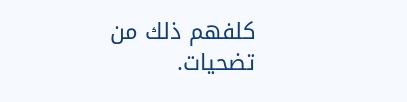كلفهم ذلك من تضحيات.